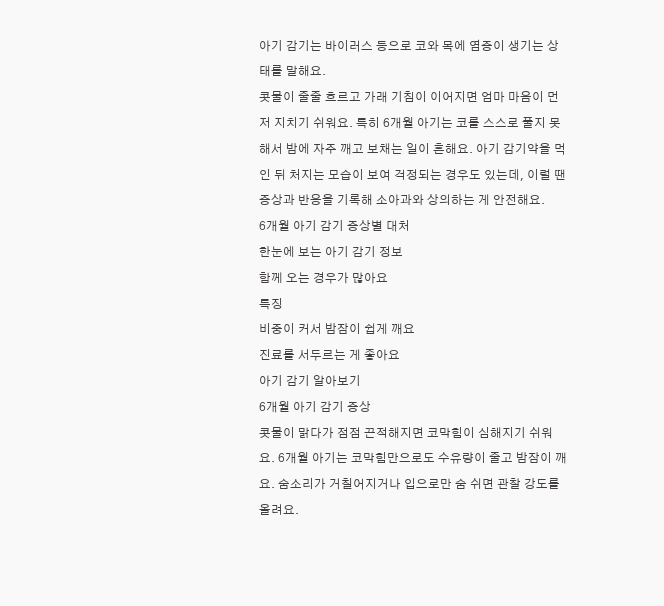아기 감기는 바이러스 등으로 코와 목에 염증이 생기는 상태를 말해요.
콧물이 줄줄 흐르고 가래 기침이 이어지면 엄마 마음이 먼저 지치기 쉬워요. 특히 6개월 아기는 코를 스스로 풀지 못해서 밤에 자주 깨고 보채는 일이 흔해요. 아기 감기약을 먹인 뒤 처지는 모습이 보여 걱정되는 경우도 있는데, 이럴 땐 증상과 반응을 기록해 소아과와 상의하는 게 안전해요.
6개월 아기 감기 증상별 대처
한눈에 보는 아기 감기 정보
함께 오는 경우가 많아요
특징
비중이 커서 밤잠이 쉽게 깨요
진료를 서두르는 게 좋아요
아기 감기 알아보기
6개월 아기 감기 증상
콧물이 맑다가 점점 끈적해지면 코막힘이 심해지기 쉬워요. 6개월 아기는 코막힘만으로도 수유량이 줄고 밤잠이 깨요. 숨소리가 거칠어지거나 입으로만 숨 쉬면 관찰 강도를 올려요.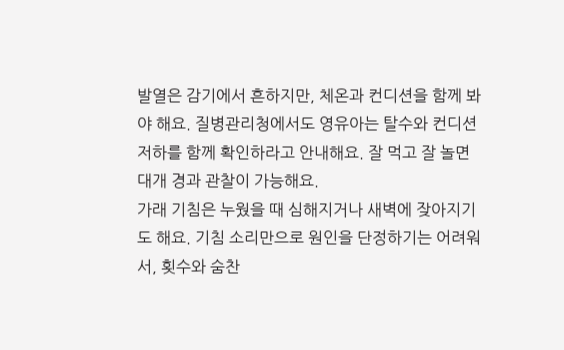발열은 감기에서 흔하지만, 체온과 컨디션을 함께 봐야 해요. 질병관리청에서도 영유아는 탈수와 컨디션 저하를 함께 확인하라고 안내해요. 잘 먹고 잘 놀면 대개 경과 관찰이 가능해요.
가래 기침은 누웠을 때 심해지거나 새벽에 잦아지기도 해요. 기침 소리만으로 원인을 단정하기는 어려워서, 횟수와 숨찬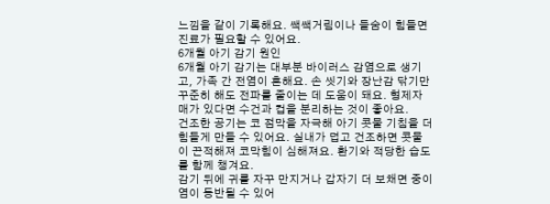느낌을 같이 기록해요. 쌕쌕거림이나 들숨이 힘들면 진료가 필요할 수 있어요.
6개월 아기 감기 원인
6개월 아기 감기는 대부분 바이러스 감염으로 생기고, 가족 간 전염이 흔해요. 손 씻기와 장난감 닦기만 꾸준히 해도 전파를 줄이는 데 도움이 돼요. 형제자매가 있다면 수건과 컵을 분리하는 것이 좋아요.
건조한 공기는 코 점막을 자극해 아기 콧물 기침을 더 힘들게 만들 수 있어요. 실내가 덥고 건조하면 콧물이 끈적해져 코막힘이 심해져요. 환기와 적당한 습도를 함께 챙겨요.
감기 뒤에 귀를 자꾸 만지거나 갑자기 더 보채면 중이염이 동반될 수 있어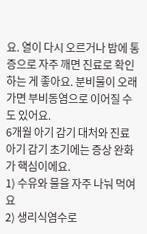요. 열이 다시 오르거나 밤에 통증으로 자주 깨면 진료로 확인하는 게 좋아요. 분비물이 오래 가면 부비동염으로 이어질 수도 있어요.
6개월 아기 감기 대처와 진료
아기 감기 초기에는 증상 완화가 핵심이에요.
1) 수유와 물을 자주 나눠 먹여요
2) 생리식염수로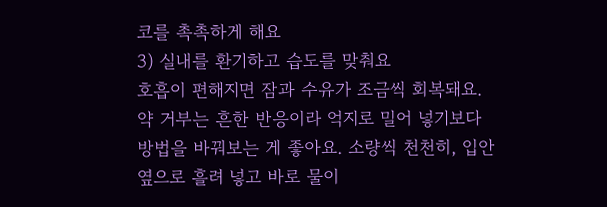코를 촉촉하게 해요
3) 실내를 환기하고 습도를 맞춰요
호흡이 편해지면 잠과 수유가 조금씩 회복돼요.
약 거부는 흔한 반응이라 억지로 밀어 넣기보다 방법을 바꿔보는 게 좋아요. 소량씩 천천히, 입안 옆으로 흘려 넣고 바로 물이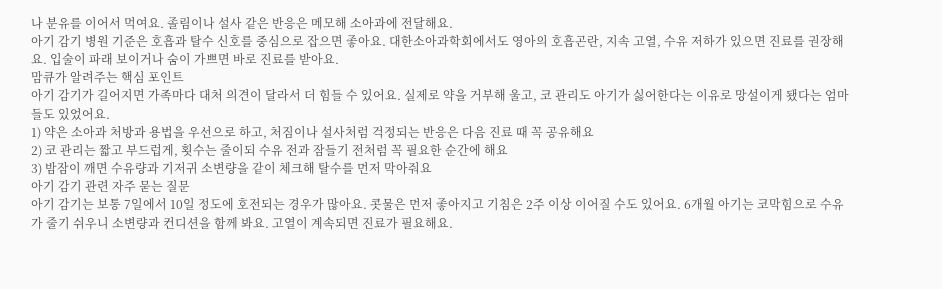나 분유를 이어서 먹여요. 졸림이나 설사 같은 반응은 메모해 소아과에 전달해요.
아기 감기 병원 기준은 호흡과 탈수 신호를 중심으로 잡으면 좋아요. 대한소아과학회에서도 영아의 호흡곤란, 지속 고열, 수유 저하가 있으면 진료를 권장해요. 입술이 파래 보이거나 숨이 가쁘면 바로 진료를 받아요.
맘큐가 알려주는 핵심 포인트
아기 감기가 길어지면 가족마다 대처 의견이 달라서 더 힘들 수 있어요. 실제로 약을 거부해 울고, 코 관리도 아기가 싫어한다는 이유로 망설이게 됐다는 엄마들도 있었어요.
1) 약은 소아과 처방과 용법을 우선으로 하고, 처짐이나 설사처럼 걱정되는 반응은 다음 진료 때 꼭 공유해요
2) 코 관리는 짧고 부드럽게, 횟수는 줄이되 수유 전과 잠들기 전처럼 꼭 필요한 순간에 해요
3) 밤잠이 깨면 수유량과 기저귀 소변량을 같이 체크해 탈수를 먼저 막아줘요
아기 감기 관련 자주 묻는 질문
아기 감기는 보통 7일에서 10일 정도에 호전되는 경우가 많아요. 콧물은 먼저 좋아지고 기침은 2주 이상 이어질 수도 있어요. 6개월 아기는 코막힘으로 수유가 줄기 쉬우니 소변량과 컨디션을 함께 봐요. 고열이 계속되면 진료가 필요해요.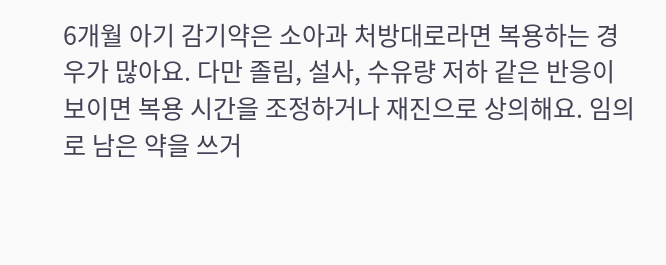6개월 아기 감기약은 소아과 처방대로라면 복용하는 경우가 많아요. 다만 졸림, 설사, 수유량 저하 같은 반응이 보이면 복용 시간을 조정하거나 재진으로 상의해요. 임의로 남은 약을 쓰거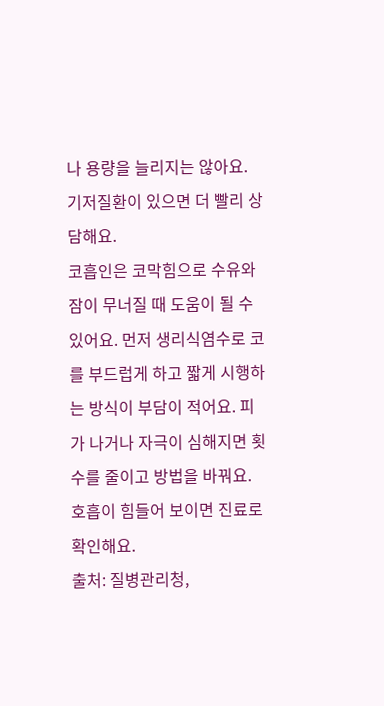나 용량을 늘리지는 않아요. 기저질환이 있으면 더 빨리 상담해요.
코흡인은 코막힘으로 수유와 잠이 무너질 때 도움이 될 수 있어요. 먼저 생리식염수로 코를 부드럽게 하고 짧게 시행하는 방식이 부담이 적어요. 피가 나거나 자극이 심해지면 횟수를 줄이고 방법을 바꿔요. 호흡이 힘들어 보이면 진료로 확인해요.
출처: 질병관리청,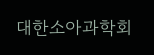대한소아과학회